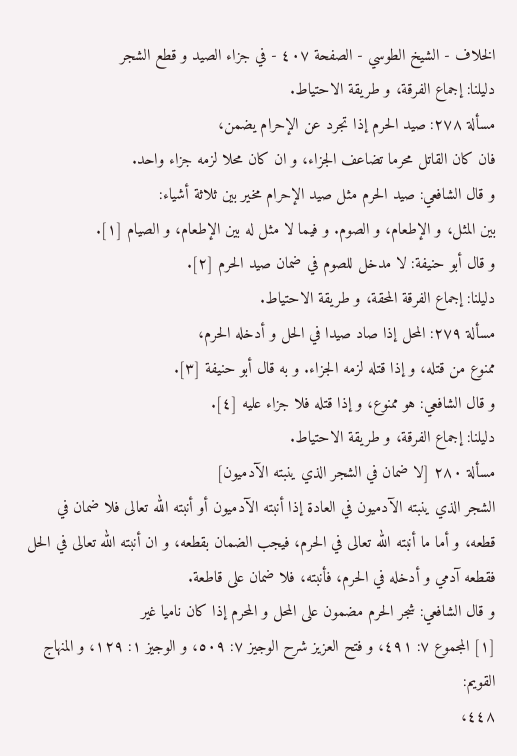الخلاف - الشيخ الطوسي - الصفحة ٤٠٧ - في جزاء الصيد و قطع الشجر
دليلنا: إجماع الفرقة، و طريقة الاحتياط.
مسألة ٢٧٨: صيد الحرم إذا تجرد عن الإحرام يضمن،
فان كان القاتل محرما تضاعف الجزاء، و ان كان محلا لزمه جزاء واحد.
و قال الشافعي: صيد الحرم مثل صيد الإحرام مخير بين ثلاثة أشياء:
بين المثل، و الإطعام، و الصوم. و فيما لا مثل له بين الإطعام، و الصيام [١].
و قال أبو حنيفة: لا مدخل للصوم في ضمان صيد الحرم [٢].
دليلنا: إجماع الفرقة المحقة، و طريقة الاحتياط.
مسألة ٢٧٩: المحل إذا صاد صيدا في الحل و أدخله الحرم،
ممنوع من قتله، و إذا قتله لزمه الجزاء. و به قال أبو حنيفة [٣].
و قال الشافعي: هو ممنوع، و إذا قتله فلا جزاء عليه [٤].
دليلنا: إجماع الفرقة، و طريقة الاحتياط.
مسألة ٢٨٠ [لا ضمان في الشجر الذي ينبته الآدميون]
الشجر الذي ينبته الآدميون في العادة إذا أنبته الآدميون أو أنبته الله تعالى فلا ضمان في قطعه، و أما ما أنبته الله تعالى في الحرم، فيجب الضمان بقطعه، و ان أنبته الله تعالى في الحل فقطعه آدمي و أدخله في الحرم، فأنبته، فلا ضمان على قاطعة.
و قال الشافعي: شجر الحرم مضمون على المحل و المحرم إذا كان ناميا غير
[١] المجموع ٧: ٤٩١، و فتح العزيز شرح الوجيز ٧: ٥٠٩، و الوجيز ١: ١٢٩، و المنهاج القويم:
٤٤٨،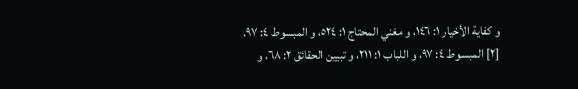و كفاية الأخيار ١: ١٤٦، و مغني المحتاج ١: ٥٢٤، و المبسوط ٤: ٩٧.
[٢] المبسوط ٤: ٩٧، و اللباب ١: ٢١١، و تبيين الحقائق ٢: ٦٨، و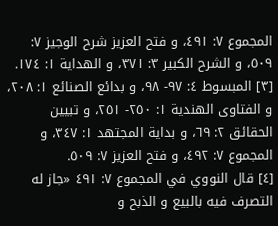المجموع ٧: ٤٩١، و فتح العزيز شرح الوجيز ٧: ٥٠٩، و الشرح الكبير ٣: ٣٧١، و الهداية ١: ١٧٤.
[٣] المبسوط ٤: ٩٧- ٩٨، و بدائع الصنائع ١: ٢٠٨، و الفتاوى الهندية ١: ٢٥٠- ٢٥١، و تبيين الحقائق ٢: ٦٩، و بداية المجتهد ١: ٣٤٧، و المجموع ٧: ٤٩٢، و فتح العزيز ٧: ٥٠٩.
[٤] قال النووي في المجموع ٧: ٤٩١ «جاز له التصرف فيه بالبيع و الذبح و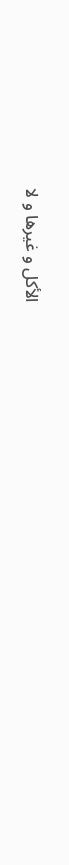الأكل و غيرها و لا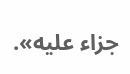جزاء عليه».